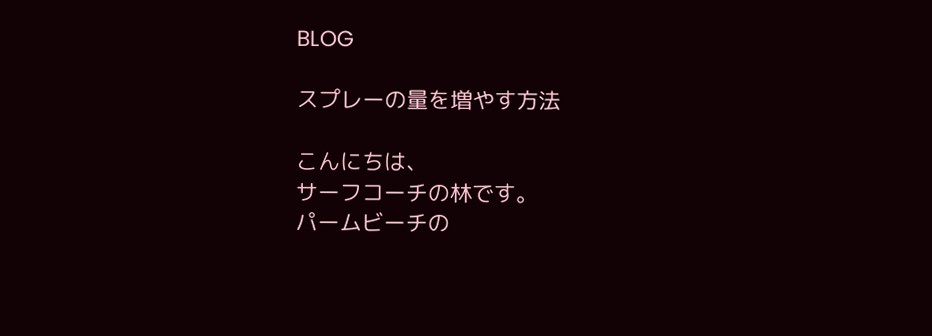BLOG

スプレーの量を増やす方法

こんにちは、
サーフコーチの林です。
パームビーチの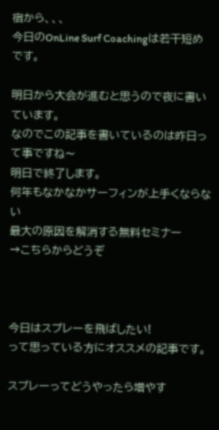宿から、、、
今日のOnLine Surf Coachingは若干短めです。

明日から大会が進むと思うので夜に書いています。
なのでこの記事を書いているのは昨日って事ですね〜
明日で終了します。
何年もなかなかサーフィンが上手くならない
最大の原因を解消する無料セミナー
→こちらからどうぞ



今日はスプレーを飛ばしたい!
って思っている方にオススメの記事です。

スプレーってどうやったら増やす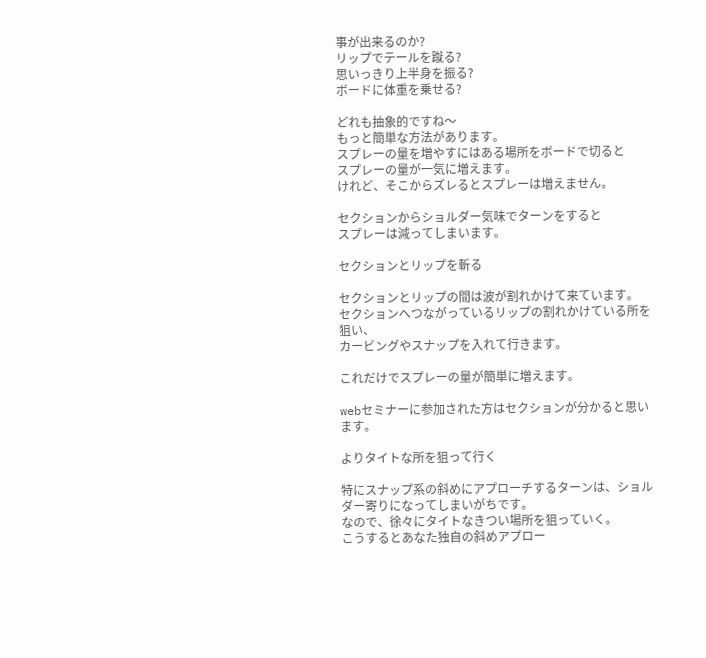事が出来るのか?
リップでテールを蹴る?
思いっきり上半身を振る?
ボードに体重を乗せる?

どれも抽象的ですね〜
もっと簡単な方法があります。
スプレーの量を増やすにはある場所をボードで切ると
スプレーの量が一気に増えます。
けれど、そこからズレるとスプレーは増えません。

セクションからショルダー気味でターンをすると
スプレーは減ってしまいます。

セクションとリップを斬る

セクションとリップの間は波が割れかけて来ています。
セクションへつながっているリップの割れかけている所を狙い、
カービングやスナップを入れて行きます。

これだけでスプレーの量が簡単に増えます。

webセミナーに参加された方はセクションが分かると思います。

よりタイトな所を狙って行く

特にスナップ系の斜めにアプローチするターンは、ショルダー寄りになってしまいがちです。
なので、徐々にタイトなきつい場所を狙っていく。
こうするとあなた独自の斜めアプロー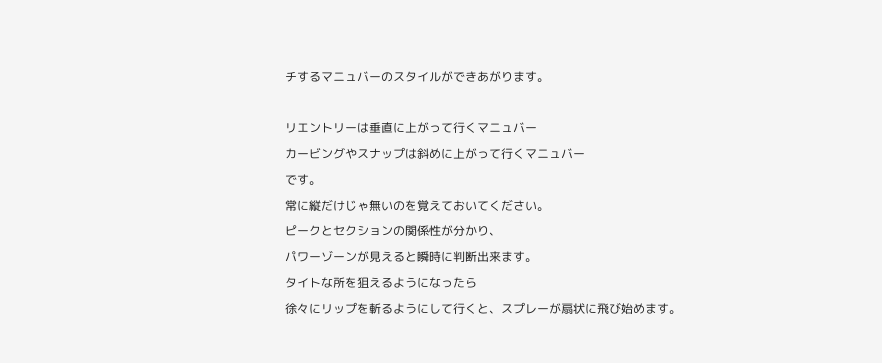チするマニュバーのスタイルができあがります。

リエントリーは垂直に上がって行くマニュバー
カービングやスナップは斜めに上がって行くマニュバー
です。
常に縦だけじゃ無いのを覚えておいてください。
ピークとセクションの関係性が分かり、
パワーゾーンが見えると瞬時に判断出来ます。
タイトな所を狙えるようになったら
徐々にリップを斬るようにして行くと、スプレーが扇状に飛び始めます。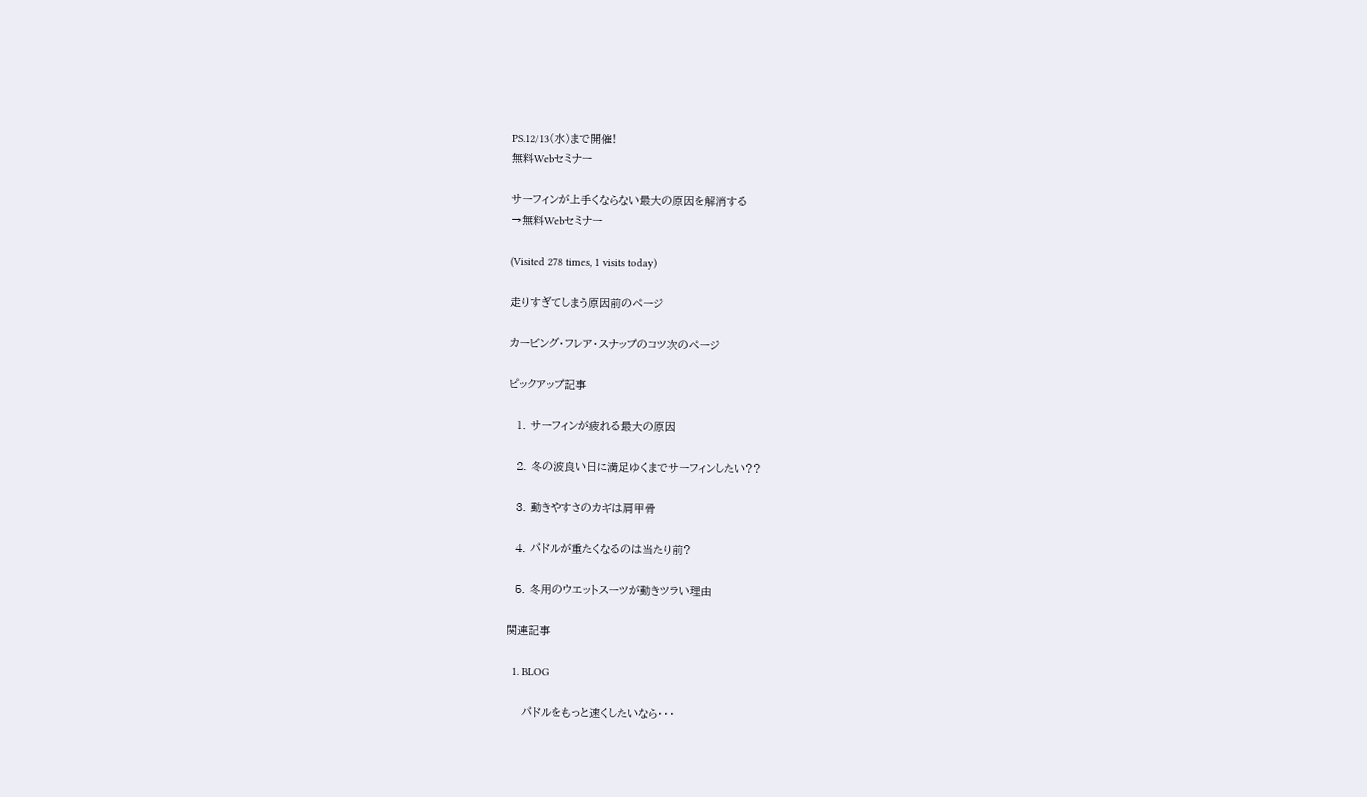PS.12/13(水)まで開催!
無料Webセミナー

サーフィンが上手くならない最大の原因を解消する
→無料Webセミナー

(Visited 278 times, 1 visits today)

走りすぎてしまう原因前のページ

カービング・フレア・スナップのコツ次のページ

ピックアップ記事

  1. サーフィンが疲れる最大の原因

  2. 冬の波良い日に満足ゆくまでサーフィンしたい??

  3. 動きやすさのカギは肩甲骨

  4. パドルが重たくなるのは当たり前?

  5. 冬用のウエットスーツが動きツラい理由

関連記事

  1. BLOG

    パドルをもっと速くしたいなら・・・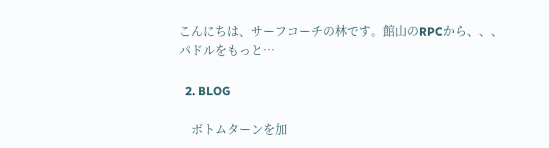こんにちは、サーフコーチの林です。館山のRPCから、、、パドルをもっと…

  2. BLOG

    ボトムターンを加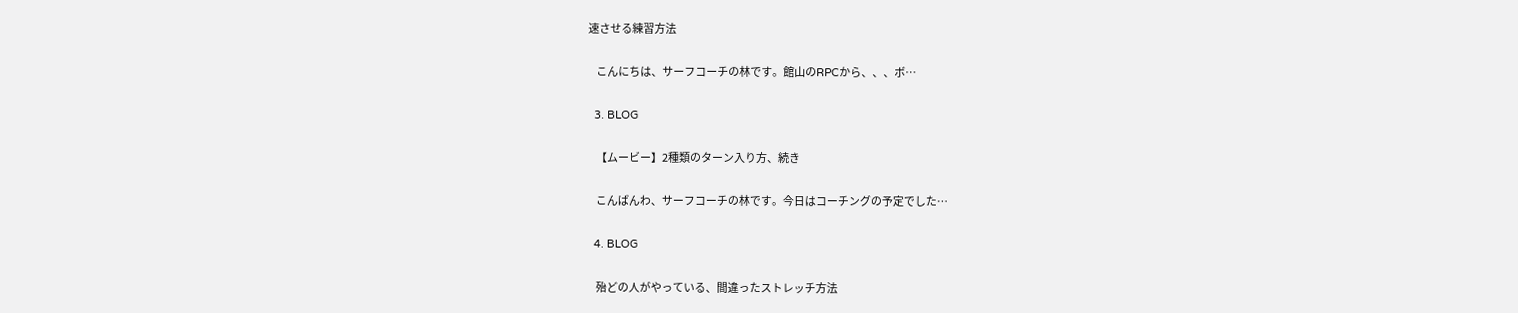速させる練習方法

    こんにちは、サーフコーチの林です。館山のRPCから、、、ボ…

  3. BLOG

    【ムービー】2種類のターン入り方、続き

    こんばんわ、サーフコーチの林です。今日はコーチングの予定でした…

  4. BLOG

    殆どの人がやっている、間違ったストレッチ方法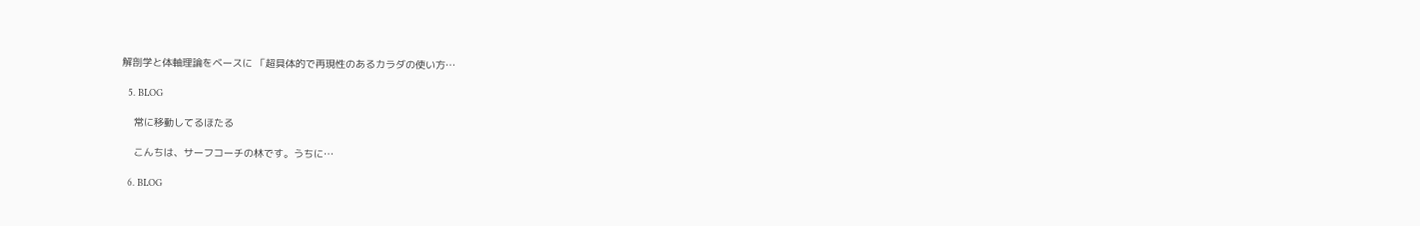解剖学と体軸理論をベースに 「超具体的で再現性のあるカラダの使い方…

  5. BLOG

    常に移動してるほたる

    こんちは、サーフコーチの林です。うちに…

  6. BLOG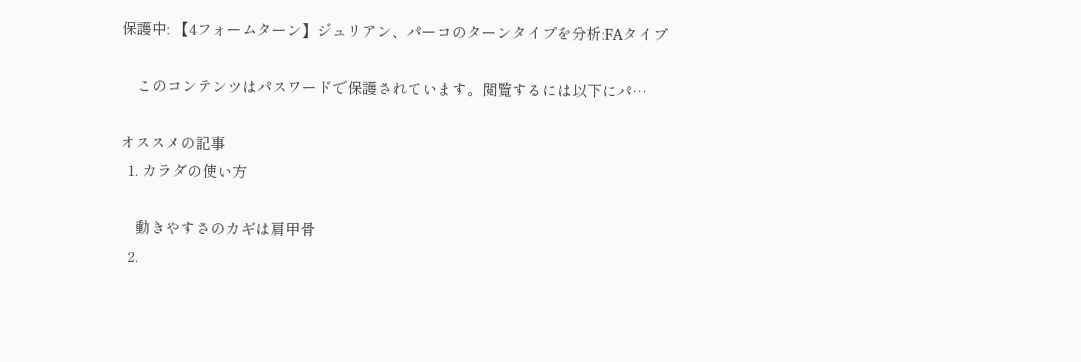保護中: 【4フォームターン】ジュリアン、パーコのターンタイプを分析:FAタイプ

    このコンテンツはパスワードで保護されています。閲覧するには以下にパ…

オススメの記事
  1. カラダの使い方

    動きやすさのカギは肩甲骨
  2.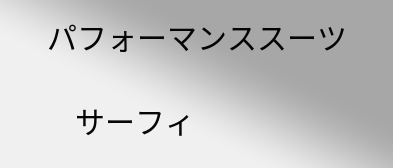パフォーマンススーツ

    サーフィ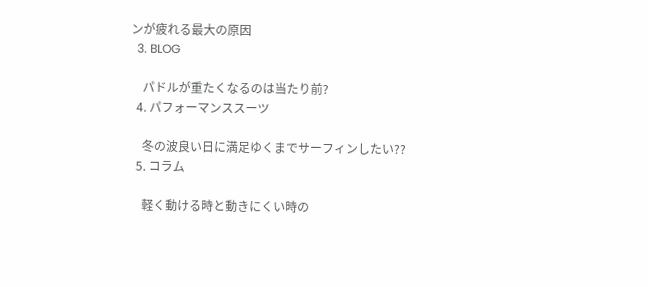ンが疲れる最大の原因
  3. BLOG

    パドルが重たくなるのは当たり前?
  4. パフォーマンススーツ

    冬の波良い日に満足ゆくまでサーフィンしたい??
  5. コラム

    軽く動ける時と動きにくい時の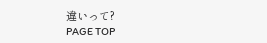違いって?
PAGE TOP